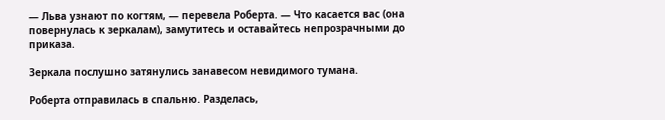— Льва узнают по когтям, — перевела Роберта. — Что касается вас (она повернулась к зеркалам), замутитесь и оставайтесь непрозрачными до приказа.

Зеркала послушно затянулись занавесом невидимого тумана.

Роберта отправилась в спальню. Разделась,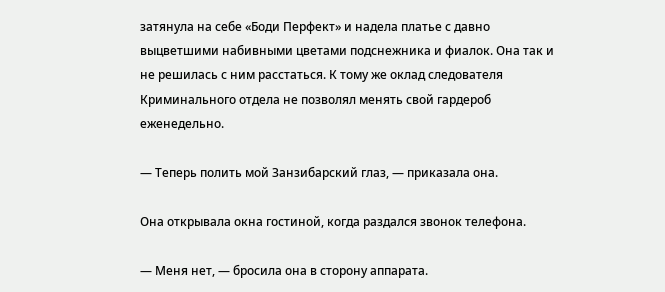затянула на себе «Боди Перфект» и надела платье с давно выцветшими набивными цветами подснежника и фиалок. Она так и не решилась с ним расстаться. К тому же оклад следователя Криминального отдела не позволял менять свой гардероб еженедельно.

— Теперь полить мой Занзибарский глаз, — приказала она.

Она открывала окна гостиной, когда раздался звонок телефона.

— Меня нет, — бросила она в сторону аппарата.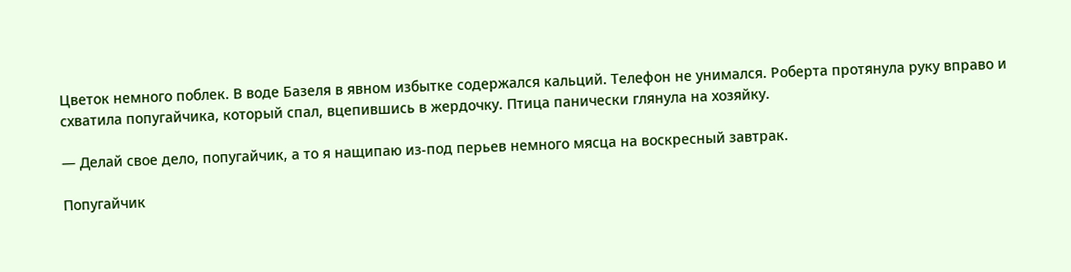Цветок немного поблек. В воде Базеля в явном избытке содержался кальций. Телефон не унимался. Роберта протянула руку вправо и схватила попугайчика, который спал, вцепившись в жердочку. Птица панически глянула на хозяйку.

— Делай свое дело, попугайчик, а то я нащипаю из-под перьев немного мясца на воскресный завтрак.

Попугайчик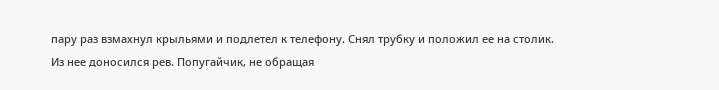пару раз взмахнул крыльями и подлетел к телефону. Снял трубку и положил ее на столик. Из нее доносился рев. Попугайчик, не обращая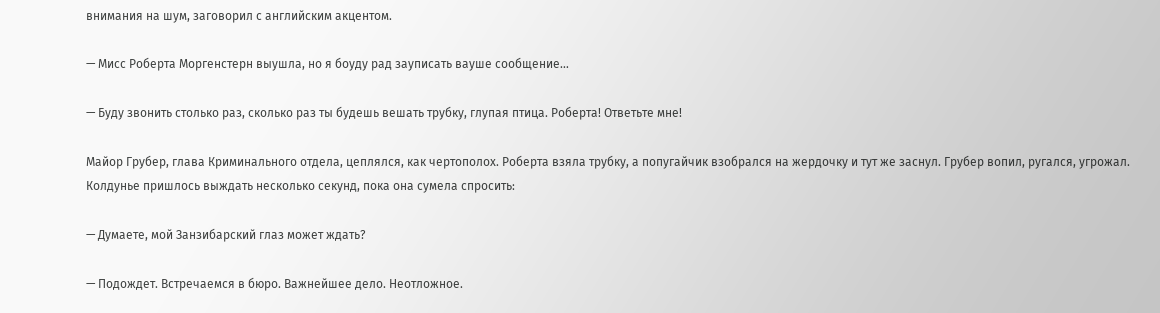внимания на шум, заговорил с английским акцентом.

— Мисс Роберта Моргенстерн выушла, но я боуду рад зауписать вауше сообщение…

— Буду звонить столько раз, сколько раз ты будешь вешать трубку, глупая птица. Роберта! Ответьте мне!

Майор Грубер, глава Криминального отдела, цеплялся, как чертополох. Роберта взяла трубку, а попугайчик взобрался на жердочку и тут же заснул. Грубер вопил, ругался, угрожал. Колдунье пришлось выждать несколько секунд, пока она сумела спросить:

— Думаете, мой Занзибарский глаз может ждать?

— Подождет. Встречаемся в бюро. Важнейшее дело. Неотложное.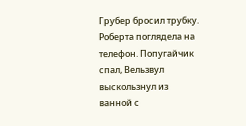Грубер бросил трубку. Роберта поглядела на телефон. Попугайчик спал, Вельзвул выскользнул из ванной с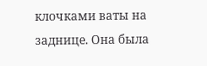клочками ваты на заднице. Она была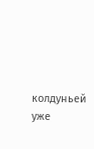колдуньей уже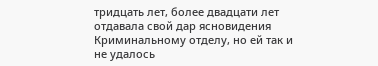тридцать лет, более двадцати лет отдавала свой дар ясновидения Криминальному отделу, но ей так и не удалось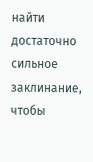найти достаточно сильное заклинание, чтобы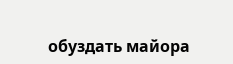обуздать майора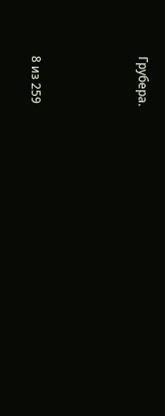Грубера.



8 из 259